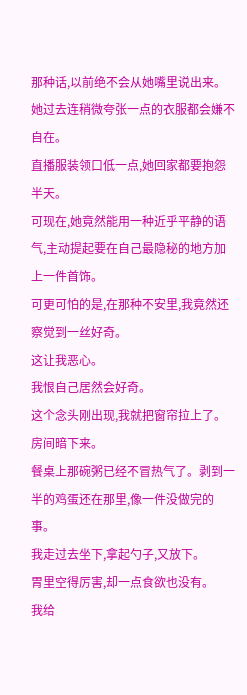那种话,以前绝不会从她嘴里说出来。
她过去连稍微夸张一点的衣服都会嫌不自在。
直播服装领口低一点,她回家都要抱怨半天。
可现在,她竟然能用一种近乎平静的语气,主动提起要在自己最隐秘的地方加上一件首饰。
可更可怕的是,在那种不安里,我竟然还察觉到一丝好奇。
这让我恶心。
我恨自己居然会好奇。
这个念头刚出现,我就把窗帘拉上了。
房间暗下来。
餐桌上那碗粥已经不冒热气了。剥到一半的鸡蛋还在那里,像一件没做完的事。
我走过去坐下,拿起勺子,又放下。
胃里空得厉害,却一点食欲也没有。
我给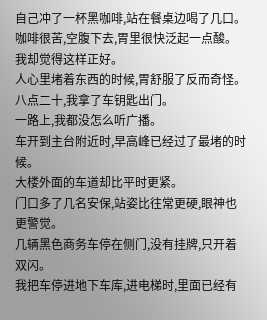自己冲了一杯黑咖啡,站在餐桌边喝了几口。
咖啡很苦,空腹下去,胃里很快泛起一点酸。
我却觉得这样正好。
人心里堵着东西的时候,胃舒服了反而奇怪。
八点二十,我拿了车钥匙出门。
一路上,我都没怎么听广播。
车开到主台附近时,早高峰已经过了最堵的时候。
大楼外面的车道却比平时更紧。
门口多了几名安保,站姿比往常更硬,眼神也更警觉。
几辆黑色商务车停在侧门,没有挂牌,只开着双闪。
我把车停进地下车库,进电梯时,里面已经有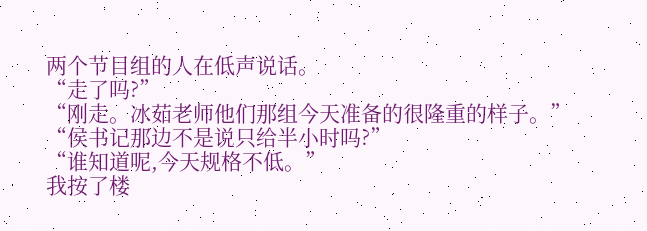两个节目组的人在低声说话。
“走了吗?”
“刚走。冰茹老师他们那组今天准备的很隆重的样子。”
“侯书记那边不是说只给半小时吗?”
“谁知道呢,今天规格不低。”
我按了楼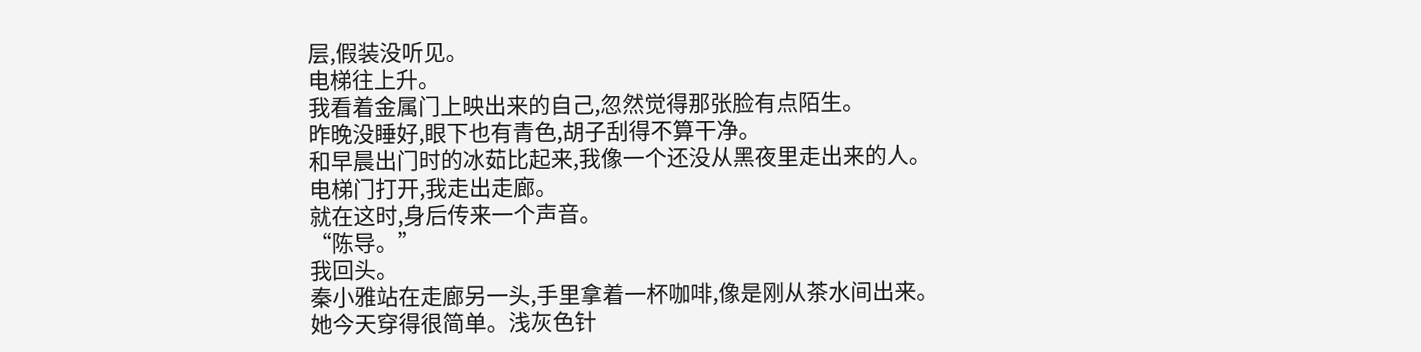层,假装没听见。
电梯往上升。
我看着金属门上映出来的自己,忽然觉得那张脸有点陌生。
昨晚没睡好,眼下也有青色,胡子刮得不算干净。
和早晨出门时的冰茹比起来,我像一个还没从黑夜里走出来的人。
电梯门打开,我走出走廊。
就在这时,身后传来一个声音。
“陈导。”
我回头。
秦小雅站在走廊另一头,手里拿着一杯咖啡,像是刚从茶水间出来。
她今天穿得很简单。浅灰色针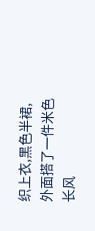织上衣,黑色半裙,外面搭了一件米色长风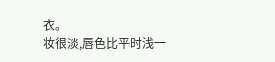衣。
妆很淡,唇色比平时浅一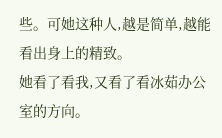些。可她这种人,越是简单,越能看出身上的精致。
她看了看我,又看了看冰茹办公室的方向。